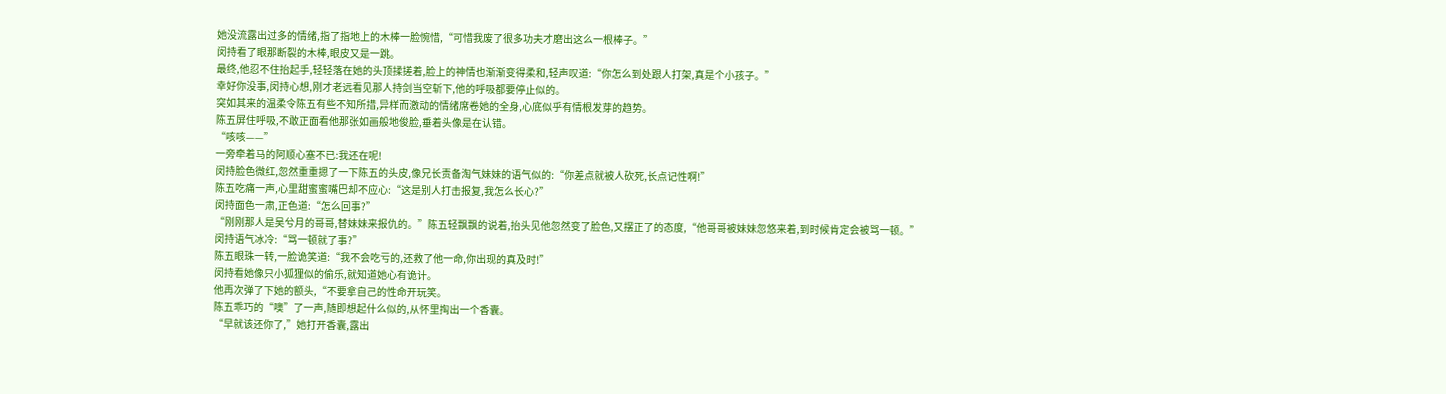她没流露出过多的情绪,指了指地上的木棒一脸惋惜,“可惜我废了很多功夫才磨出这么一根棒子。”
闵持看了眼那断裂的木棒,眼皮又是一跳。
最终,他忍不住抬起手,轻轻落在她的头顶揉搓着,脸上的神情也渐渐变得柔和,轻声叹道:“你怎么到处跟人打架,真是个小孩子。”
幸好你没事,闵持心想,刚才老远看见那人持剑当空斩下,他的呼吸都要停止似的。
突如其来的温柔令陈五有些不知所措,异样而激动的情绪席卷她的全身,心底似乎有情根发芽的趋势。
陈五屏住呼吸,不敢正面看他那张如画般地俊脸,垂着头像是在认错。
“咳咳——”
一旁牵着马的阿顺心塞不已:我还在呢!
闵持脸色微红,忽然重重摁了一下陈五的头皮,像兄长责备淘气妹妹的语气似的:“你差点就被人砍死,长点记性啊!”
陈五吃痛一声,心里甜蜜蜜嘴巴却不应心:“这是别人打击报复,我怎么长心?”
闵持面色一肃,正色道:“怎么回事?”
“刚刚那人是吴兮月的哥哥,替妹妹来报仇的。”陈五轻飘飘的说着,抬头见他忽然变了脸色,又摆正了的态度,“他哥哥被妹妹忽悠来着,到时候肯定会被骂一顿。”
闵持语气冰冷:“骂一顿就了事?”
陈五眼珠一转,一脸诡笑道:“我不会吃亏的,还救了他一命,你出现的真及时!”
闵持看她像只小狐狸似的偷乐,就知道她心有诡计。
他再次弹了下她的额头,“不要拿自己的性命开玩笑。
陈五乖巧的“噢”了一声,随即想起什么似的,从怀里掏出一个香囊。
“早就该还你了,”她打开香囊,露出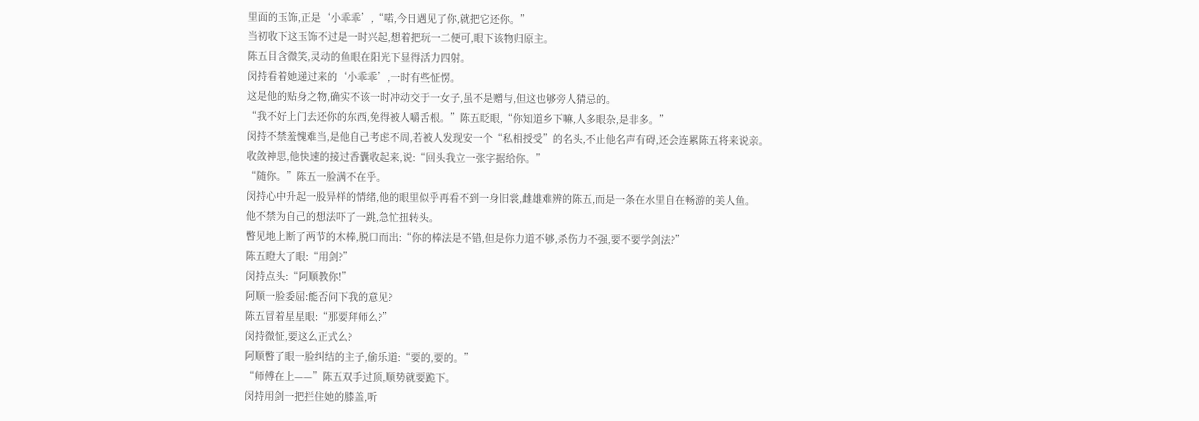里面的玉饰,正是‘小乖乖’,“喏,今日遇见了你,就把它还你。”
当初收下这玉饰不过是一时兴起,想着把玩一二便可,眼下该物归原主。
陈五目含微笑,灵动的鱼眼在阳光下显得活力四射。
闵持看着她递过来的‘小乖乖’,一时有些怔愣。
这是他的贴身之物,确实不该一时冲动交于一女子,虽不是赠与,但这也够旁人猜忌的。
“我不好上门去还你的东西,免得被人嚼舌根。”陈五眨眼,“你知道乡下嘛,人多眼杂,是非多。”
闵持不禁羞愧难当,是他自己考虑不周,若被人发现安一个“私相授受”的名头,不止他名声有碍,还会连累陈五将来说亲。
收敛神思,他快速的接过香囊收起来,说:“回头我立一张字据给你。”
“随你。”陈五一脸满不在乎。
闵持心中升起一股异样的情绪,他的眼里似乎再看不到一身旧裳,雌雄难辨的陈五,而是一条在水里自在畅游的美人鱼。
他不禁为自己的想法吓了一跳,急忙扭转头。
瞥见地上断了两节的木棒,脱口而出:“你的棒法是不错,但是你力道不够,杀伤力不强,要不要学剑法?”
陈五瞪大了眼:“用剑?”
闵持点头:“阿顺教你!”
阿顺一脸委屈:能否问下我的意见?
陈五冒着星星眼:“那要拜师么?”
闵持微怔,要这么正式么?
阿顺瞥了眼一脸纠结的主子,偷乐道:“要的,要的。”
“师傅在上——”陈五双手过顶,顺势就要跪下。
闵持用剑一把拦住她的膝盖,听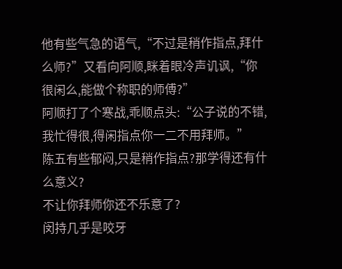他有些气急的语气,“不过是稍作指点,拜什么师?”又看向阿顺,眯着眼冷声讥讽,“你很闲么,能做个称职的师傅?”
阿顺打了个寒战,乖顺点头:“公子说的不错,我忙得很,得闲指点你一二不用拜师。”
陈五有些郁闷,只是稍作指点?那学得还有什么意义?
不让你拜师你还不乐意了?
闵持几乎是咬牙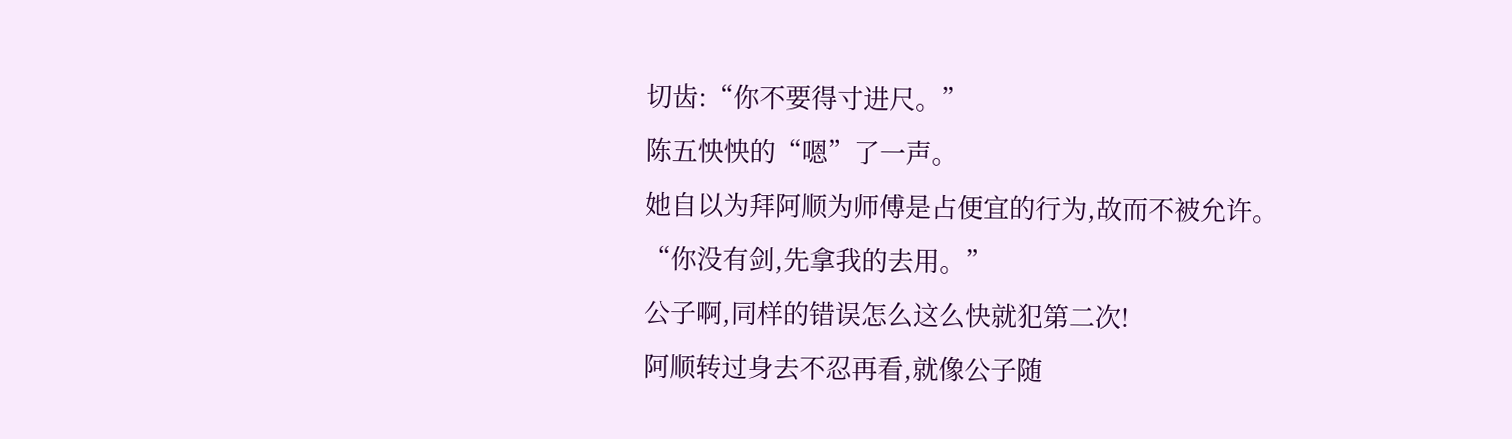切齿:“你不要得寸进尺。”
陈五怏怏的“嗯”了一声。
她自以为拜阿顺为师傅是占便宜的行为,故而不被允许。
“你没有剑,先拿我的去用。”
公子啊,同样的错误怎么这么快就犯第二次!
阿顺转过身去不忍再看,就像公子随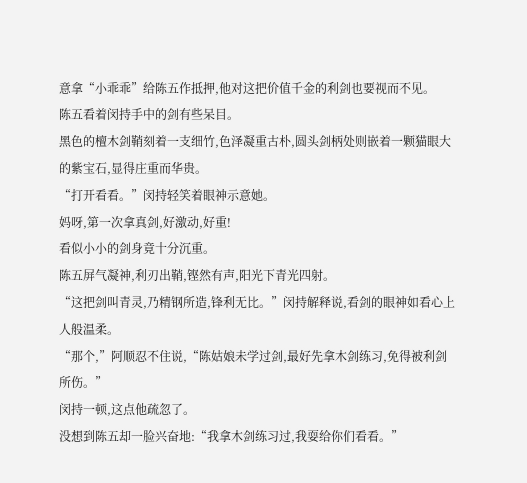意拿“小乖乖”给陈五作抵押,他对这把价值千金的利剑也要视而不见。
陈五看着闵持手中的剑有些呆目。
黑色的檀木剑鞘刻着一支细竹,色泽凝重古朴,圆头剑柄处则嵌着一颗猫眼大的紫宝石,显得庄重而华贵。
“打开看看。”闵持轻笑着眼神示意她。
妈呀,第一次拿真剑,好激动,好重!
看似小小的剑身竟十分沉重。
陈五屏气凝神,利刃出鞘,铿然有声,阳光下青光四射。
“这把剑叫青灵,乃精钢所造,锋利无比。”闵持解释说,看剑的眼神如看心上人般温柔。
“那个,”阿顺忍不住说,“陈姑娘未学过剑,最好先拿木剑练习,免得被利剑所伤。”
闵持一顿,这点他疏忽了。
没想到陈五却一脸兴奋地:“我拿木剑练习过,我耍给你们看看。”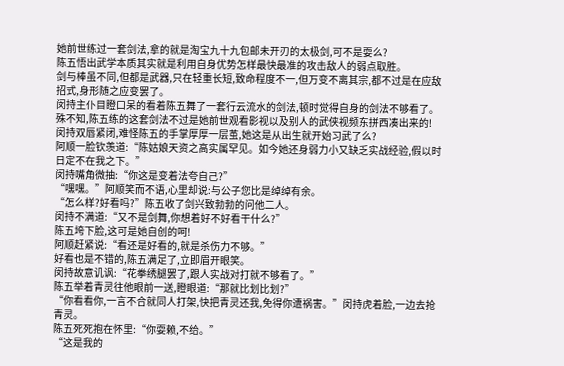她前世练过一套剑法,拿的就是淘宝九十九包邮未开刃的太极剑,可不是耍么?
陈五悟出武学本质其实就是利用自身优势怎样最快最准的攻击敌人的弱点取胜。
剑与棒虽不同,但都是武器,只在轻重长短,致命程度不一,但万变不离其宗,都不过是在应敌招式,身形随之应变罢了。
闵持主仆目瞪口呆的看着陈五舞了一套行云流水的剑法,顿时觉得自身的剑法不够看了。
殊不知,陈五练的这套剑法不过是她前世观看影视以及别人的武侠视频东拼西凑出来的!
闵持双唇紧闭,难怪陈五的手掌厚厚一层茧,她这是从出生就开始习武了么?
阿顺一脸钦羡道:“陈姑娘天资之高实属罕见。如今她还身弱力小又缺乏实战经验,假以时日定不在我之下。”
闵持嘴角微抽:“你这是变着法夸自己?”
“嘿嘿。”阿顺笑而不语,心里却说:与公子您比是绰绰有余。
“怎么样?好看吗?”陈五收了剑兴致勃勃的问他二人。
闵持不满道:“又不是剑舞,你想着好不好看干什么?”
陈五垮下脸,这可是她自创的呵!
阿顺赶紧说:“看还是好看的,就是杀伤力不够。”
好看也是不错的,陈五满足了,立即眉开眼笑。
闵持故意讥讽:“花拳绣腿罢了,跟人实战对打就不够看了。”
陈五举着青灵往他眼前一送,瞪眼道:“那就比划比划?”
“你看看你,一言不合就同人打架,快把青灵还我,免得你遭祸害。”闵持虎着脸,一边去抢青灵。
陈五死死抱在怀里:“你耍赖,不给。”
“这是我的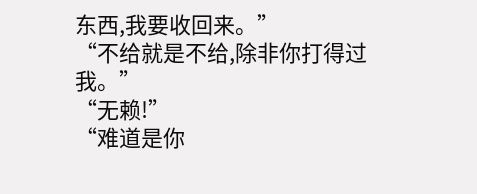东西,我要收回来。”
“不给就是不给,除非你打得过我。”
“无赖!”
“难道是你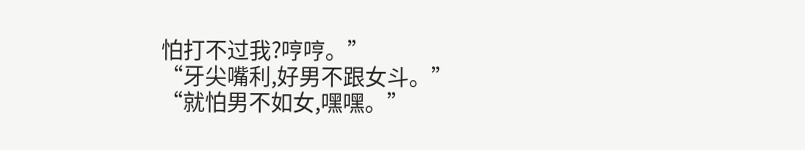怕打不过我?哼哼。”
“牙尖嘴利,好男不跟女斗。”
“就怕男不如女,嘿嘿。”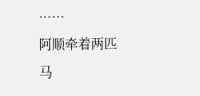……
阿顺牵着两匹马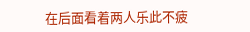在后面看着两人乐此不疲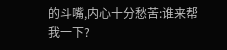的斗嘴,内心十分愁苦:谁来帮我一下?